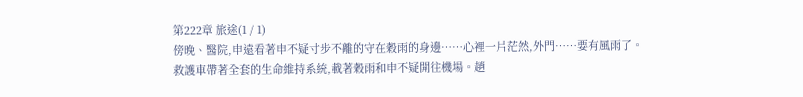第222章 旅途(1 / 1)
傍晚、醫院,申遠看著申不疑寸步不離的守在穀雨的身邊……心裡一片茫然,外門……要有風雨了。
救護車帶著全套的生命維持系統,載著穀雨和申不疑開往機場。趙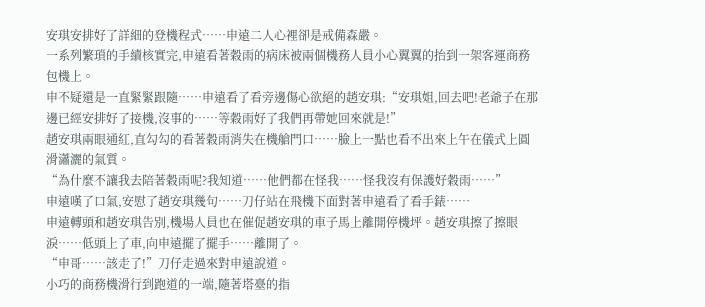安琪安排好了詳細的登機程式……申遠二人心裡卻是戒備森嚴。
一系列繁瑣的手續核實完,申遠看著穀雨的病床被兩個機務人員小心翼翼的抬到一架客運商務包機上。
申不疑還是一直緊緊跟隨……申遠看了看旁邊傷心欲絕的趙安琪:“安琪姐,回去吧!老爺子在那邊已經安排好了接機,沒事的……等穀雨好了我們再帶她回來就是!”
趙安琪兩眼通紅,直勾勾的看著穀雨消失在機艙門口……臉上一點也看不出來上午在儀式上圓滑瀟灑的氣質。
“為什麼不讓我去陪著穀雨呢?我知道……他們都在怪我……怪我沒有保護好穀雨……”
申遠嘆了口氣,安慰了趙安琪幾句……刀仔站在飛機下面對著申遠看了看手錶……
申遠轉頭和趙安琪告別,機場人員也在催促趙安琪的車子馬上離開停機坪。趙安琪擦了擦眼淚……低頭上了車,向申遠擺了擺手……離開了。
“申哥……該走了!”刀仔走過來對申遠說道。
小巧的商務機滑行到跑道的一端,隨著塔臺的指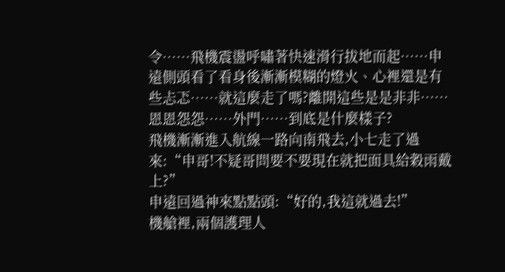令……飛機震盪呼嘯著快速滑行拔地而起……申遠側頭看了看身後漸漸模糊的燈火、心裡還是有些忐忑……就這麼走了嗎?離開這些是是非非……恩恩怨怨……外門……到底是什麼樣子?
飛機漸漸進入航線一路向南飛去,小七走了過來:“申哥!不疑哥問要不要現在就把面具給穀雨戴上?”
申遠回過神來點點頭:“好的,我這就過去!”
機艙裡,兩個護理人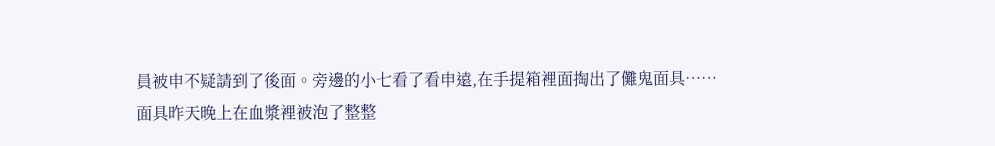員被申不疑請到了後面。旁邊的小七看了看申遠,在手提箱裡面掏出了儺鬼面具……
面具昨天晚上在血漿裡被泡了整整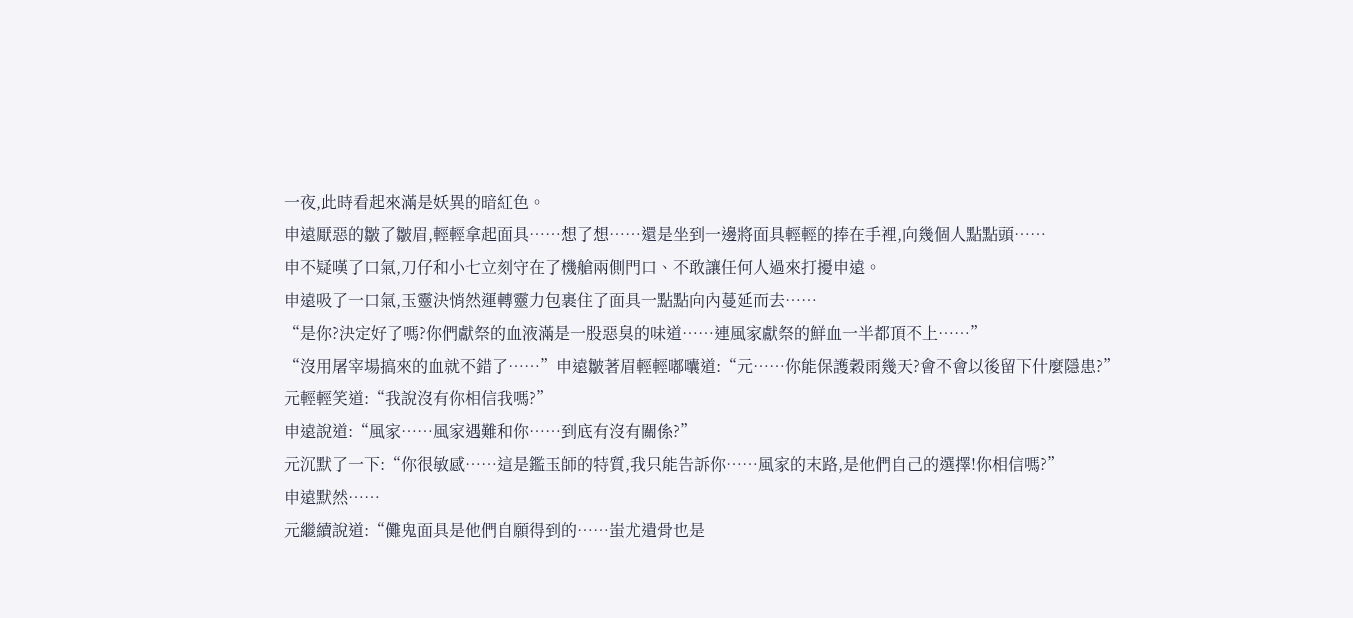一夜,此時看起來滿是妖異的暗紅色。
申遠厭惡的皺了皺眉,輕輕拿起面具……想了想……還是坐到一邊將面具輕輕的捧在手裡,向幾個人點點頭……
申不疑嘆了口氣,刀仔和小七立刻守在了機艙兩側門口、不敢讓任何人過來打擾申遠。
申遠吸了一口氣,玉靈決悄然運轉靈力包裹住了面具一點點向內蔓延而去……
“是你?決定好了嗎?你們獻祭的血液滿是一股惡臭的味道……連風家獻祭的鮮血一半都頂不上……”
“沒用屠宰場搞來的血就不錯了……”申遠皺著眉輕輕嘟囔道:“元……你能保護穀雨幾天?會不會以後留下什麼隱患?”
元輕輕笑道:“我說沒有你相信我嗎?”
申遠說道:“風家……風家遇難和你……到底有沒有關係?”
元沉默了一下:“你很敏感……這是鑑玉師的特質,我只能告訴你……風家的末路,是他們自己的選擇!你相信嗎?”
申遠默然……
元繼續說道:“儺鬼面具是他們自願得到的……蚩尤遺骨也是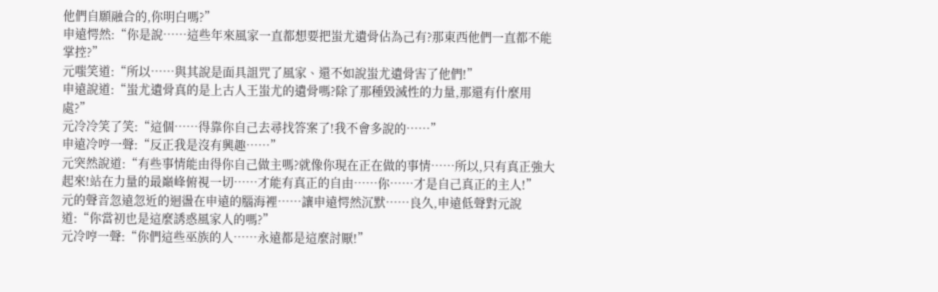他們自願融合的,你明白嗎?”
申遠愕然:“你是說……這些年來風家一直都想要把蚩尤遺骨佔為己有?那東西他們一直都不能掌控?”
元嗤笑道:“所以……與其說是面具詛咒了風家、還不如說蚩尤遺骨害了他們!”
申遠說道:“蚩尤遺骨真的是上古人王蚩尤的遺骨嗎?除了那種毀滅性的力量,那還有什麼用處?”
元冷冷笑了笑:“這個……得靠你自己去尋找答案了!我不會多說的……”
申遠冷哼一聲:“反正我是沒有興趣……”
元突然說道:“有些事情能由得你自己做主嗎?就像你現在正在做的事情……所以,只有真正強大起來!站在力量的最巔峰俯視一切……才能有真正的自由……你……才是自己真正的主人!”
元的聲音忽遠忽近的迴盪在申遠的腦海裡……讓申遠愕然沉默……良久,申遠低聲對元說道:“你當初也是這麼誘惑風家人的嗎?”
元冷哼一聲:“你們這些巫族的人……永遠都是這麼討厭!”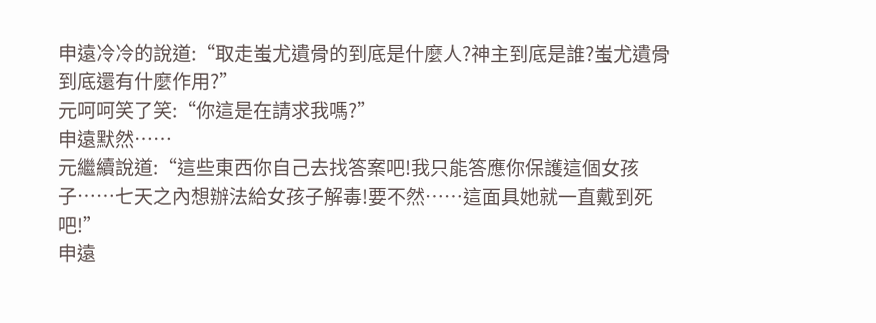申遠冷冷的說道:“取走蚩尤遺骨的到底是什麼人?神主到底是誰?蚩尤遺骨到底還有什麼作用?”
元呵呵笑了笑:“你這是在請求我嗎?”
申遠默然……
元繼續說道:“這些東西你自己去找答案吧!我只能答應你保護這個女孩子……七天之內想辦法給女孩子解毒!要不然……這面具她就一直戴到死吧!”
申遠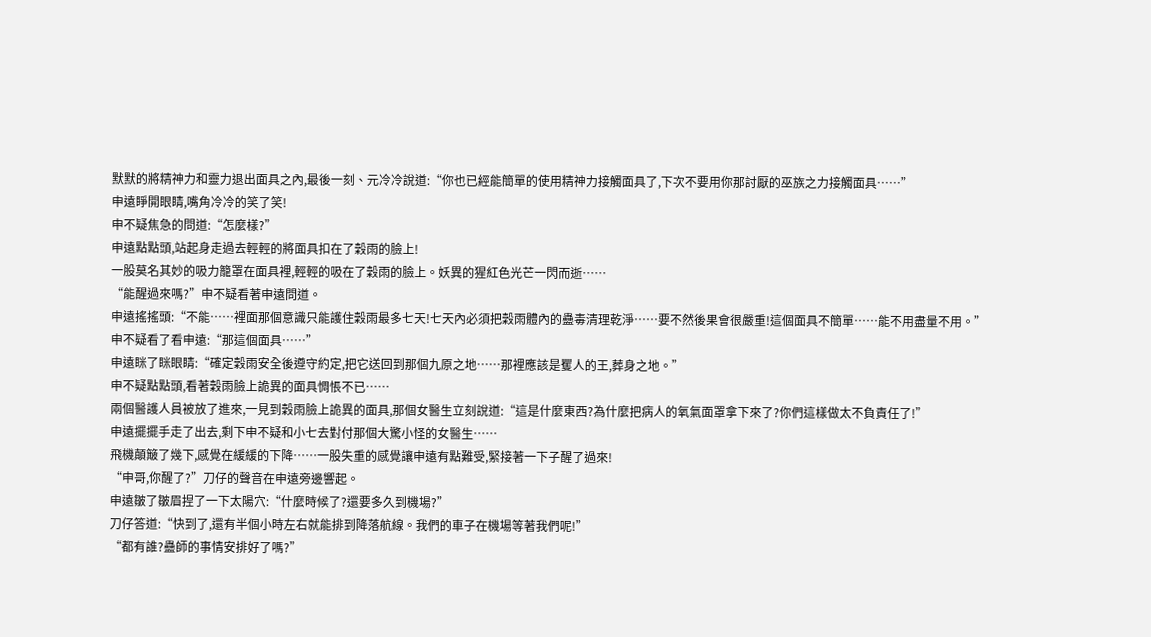默默的將精神力和靈力退出面具之內,最後一刻、元冷冷說道:“你也已經能簡單的使用精神力接觸面具了,下次不要用你那討厭的巫族之力接觸面具……”
申遠睜開眼睛,嘴角冷冷的笑了笑!
申不疑焦急的問道:“怎麼樣?”
申遠點點頭,站起身走過去輕輕的將面具扣在了穀雨的臉上!
一股莫名其妙的吸力籠罩在面具裡,輕輕的吸在了穀雨的臉上。妖異的猩紅色光芒一閃而逝……
“能醒過來嗎?”申不疑看著申遠問道。
申遠搖搖頭:“不能……裡面那個意識只能護住穀雨最多七天!七天內必須把穀雨體內的蠱毒清理乾淨……要不然後果會很嚴重!這個面具不簡單……能不用盡量不用。”
申不疑看了看申遠:“那這個面具……”
申遠眯了眯眼睛:“確定穀雨安全後遵守約定,把它送回到那個九原之地……那裡應該是矍人的王,葬身之地。”
申不疑點點頭,看著穀雨臉上詭異的面具惆悵不已……
兩個醫護人員被放了進來,一見到穀雨臉上詭異的面具,那個女醫生立刻說道:“這是什麼東西?為什麼把病人的氧氣面罩拿下來了?你們這樣做太不負責任了!”
申遠擺擺手走了出去,剩下申不疑和小七去對付那個大驚小怪的女醫生……
飛機顛簸了幾下,感覺在緩緩的下降……一股失重的感覺讓申遠有點難受,緊接著一下子醒了過來!
“申哥,你醒了?”刀仔的聲音在申遠旁邊響起。
申遠皺了皺眉捏了一下太陽穴:“什麼時候了?還要多久到機場?”
刀仔答道:“快到了,還有半個小時左右就能排到降落航線。我們的車子在機場等著我們呢!”
“都有誰?蠱師的事情安排好了嗎?”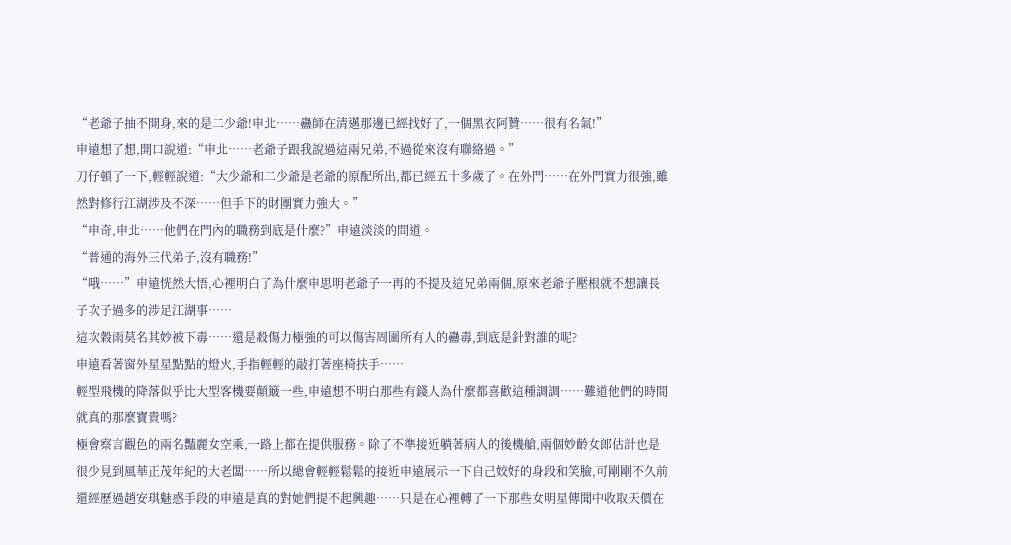“老爺子抽不開身,來的是二少爺!申北……蠱師在清邁那邊已經找好了,一個黑衣阿贊……很有名氣!”
申遠想了想,開口說道:“申北……老爺子跟我說過這兩兄弟,不過從來沒有聯絡過。”
刀仔頓了一下,輕輕說道:“大少爺和二少爺是老爺的原配所出,都已經五十多歲了。在外門……在外門實力很強,雖然對修行江湖涉及不深……但手下的財團實力強大。”
“申奇,申北……他們在門內的職務到底是什麼?”申遠淡淡的問道。
“普通的海外三代弟子,沒有職務!”
“哦……”申遠恍然大悟,心裡明白了為什麼申思明老爺子一再的不提及這兄弟兩個,原來老爺子壓根就不想讓長子次子過多的涉足江湖事……
這次穀雨莫名其妙被下毒……還是殺傷力極強的可以傷害周圍所有人的蠱毒,到底是針對誰的呢?
申遠看著窗外星星點點的燈火,手指輕輕的敲打著座椅扶手……
輕型飛機的降落似乎比大型客機要顛簸一些,申遠想不明白那些有錢人為什麼都喜歡這種調調……難道他們的時間就真的那麼寶貴嗎?
極會察言觀色的兩名豔麗女空乘,一路上都在提供服務。除了不準接近躺著病人的後機艙,兩個妙齡女郎估計也是很少見到風華正茂年紀的大老闆……所以總會輕輕鬆鬆的接近申遠展示一下自己姣好的身段和笑臉,可剛剛不久前還經歷過趙安琪魅惑手段的申遠是真的對她們提不起興趣……只是在心裡轉了一下那些女明星傳聞中收取天價在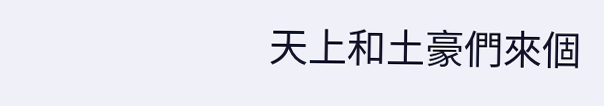天上和土豪們來個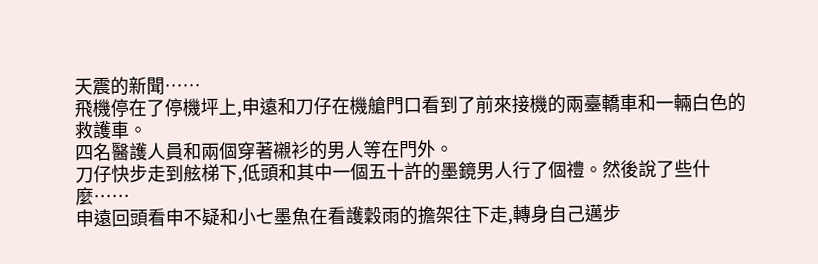天震的新聞……
飛機停在了停機坪上,申遠和刀仔在機艙門口看到了前來接機的兩臺轎車和一輛白色的救護車。
四名醫護人員和兩個穿著襯衫的男人等在門外。
刀仔快步走到舷梯下,低頭和其中一個五十許的墨鏡男人行了個禮。然後說了些什麼……
申遠回頭看申不疑和小七墨魚在看護穀雨的擔架往下走,轉身自己邁步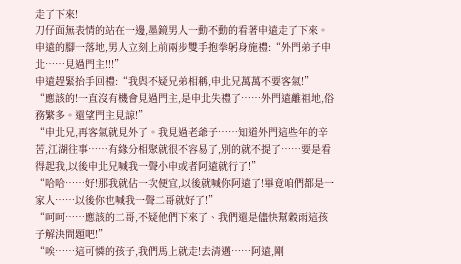走了下來!
刀仔面無表情的站在一邊,墨鏡男人一動不動的看著申遠走了下來。申遠的腳一落地,男人立刻上前兩步雙手抱拳躬身施禮:“外門弟子申北……見過門主!!!”
申遠趕緊抬手回禮:“我與不疑兄弟相稱,申北兄萬萬不要客氣!”
“應該的!一直沒有機會見過門主,是申北失禮了……外門遠離祖地,俗務繁多。還望門主見諒!”
“申北兄,再客氣就見外了。我見過老爺子……知道外門這些年的辛苦,江湖往事……有緣分相聚就很不容易了,別的就不提了……要是看得起我,以後申北兄喊我一聲小申或者阿遠就行了!”
“哈哈……好!那我就佔一次便宜,以後就喊你阿遠了!畢竟咱們都是一家人……以後你也喊我一聲二哥就好了!”
“呵呵……應該的二哥,不疑他們下來了、我們還是儘快幫穀雨這孩子解決問題吧!”
“唉……這可憐的孩子,我們馬上就走!去清邁……阿遠,剛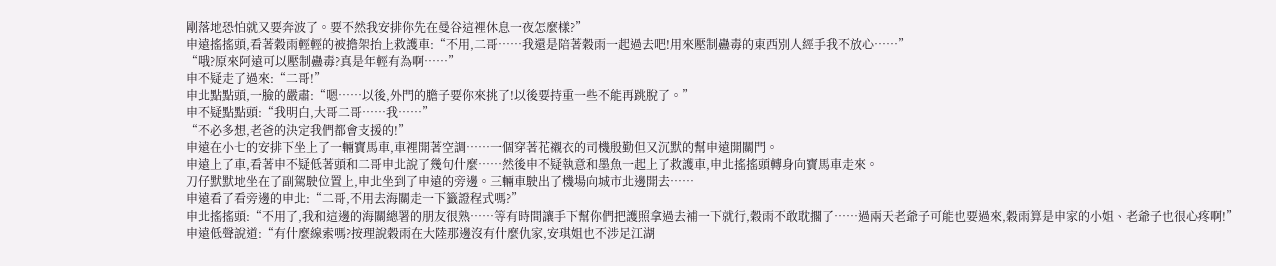剛落地恐怕就又要奔波了。要不然我安排你先在曼谷這裡休息一夜怎麼樣?”
申遠搖搖頭,看著穀雨輕輕的被擔架抬上救護車:“不用,二哥……我還是陪著穀雨一起過去吧!用來壓制蠱毒的東西別人經手我不放心……”
“哦?原來阿遠可以壓制蠱毒?真是年輕有為啊……”
申不疑走了過來:“二哥!”
申北點點頭,一臉的嚴肅:“嗯……以後,外門的膽子要你來挑了!以後要持重一些不能再跳脫了。”
申不疑點點頭:“我明白,大哥二哥……我……”
“不必多想,老爸的決定我們都會支援的!”
申遠在小七的安排下坐上了一輛寶馬車,車裡開著空調……一個穿著花襯衣的司機殷勤但又沉默的幫申遠開關門。
申遠上了車,看著申不疑低著頭和二哥申北說了幾句什麼……然後申不疑執意和墨魚一起上了救護車,申北搖搖頭轉身向寶馬車走來。
刀仔默默地坐在了副駕駛位置上,申北坐到了申遠的旁邊。三輛車駛出了機場向城市北邊開去……
申遠看了看旁邊的申北:“二哥,不用去海關走一下籤證程式嗎?”
申北搖搖頭:“不用了,我和這邊的海關總署的朋友很熟……等有時間讓手下幫你們把護照拿過去補一下就行,穀雨不敢耽擱了……過兩天老爺子可能也要過來,穀雨算是申家的小姐、老爺子也很心疼啊!”
申遠低聲說道:“有什麼線索嗎?按理說穀雨在大陸那邊沒有什麼仇家,安琪姐也不涉足江湖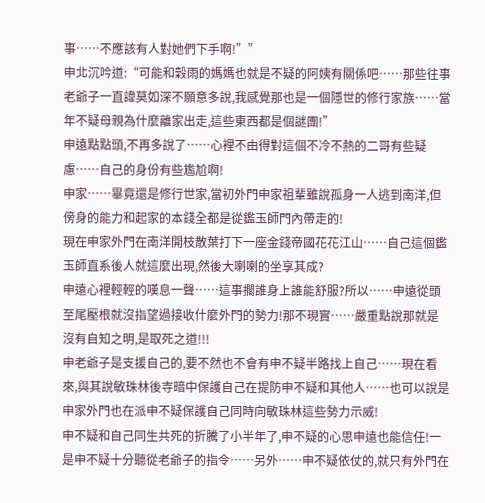事……不應該有人對她們下手啊!””
申北沉吟道:“可能和穀雨的媽媽也就是不疑的阿姨有關係吧……那些往事老爺子一直諱莫如深不願意多說,我感覺那也是一個隱世的修行家族……當年不疑母親為什麼離家出走,這些東西都是個謎團!”
申遠點點頭,不再多說了……心裡不由得對這個不冷不熱的二哥有些疑慮……自己的身份有些尷尬啊!
申家……畢竟還是修行世家,當初外門申家祖輩雖說孤身一人逃到南洋,但傍身的能力和起家的本錢全都是從鑑玉師門內帶走的!
現在申家外門在南洋開枝散葉打下一座金錢帝國花花江山……自己這個鑑玉師直系後人就這麼出現,然後大喇喇的坐享其成?
申遠心裡輕輕的嘆息一聲……這事擱誰身上誰能舒服?所以……申遠從頭至尾壓根就沒指望過接收什麼外門的勢力!那不現實……嚴重點說那就是沒有自知之明,是取死之道!!!
申老爺子是支援自己的,要不然也不會有申不疑半路找上自己……現在看來,與其說敏珠林後寺暗中保護自己在提防申不疑和其他人……也可以說是申家外門也在派申不疑保護自己同時向敏珠林這些勢力示威!
申不疑和自己同生共死的折騰了小半年了,申不疑的心思申遠也能信任!一是申不疑十分聽從老爺子的指令……另外……申不疑依仗的,就只有外門在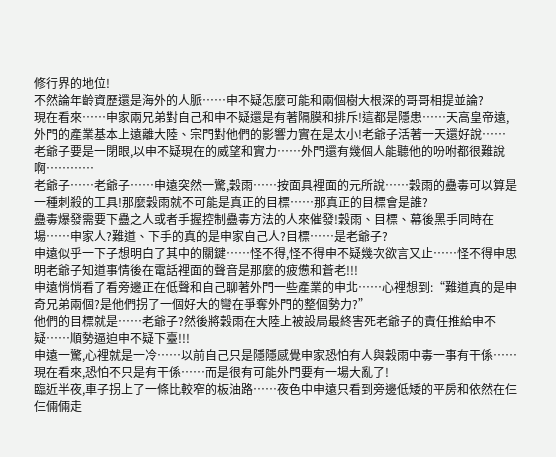修行界的地位!
不然論年齡資歷還是海外的人脈……申不疑怎麼可能和兩個樹大根深的哥哥相提並論?
現在看來……申家兩兄弟對自己和申不疑還是有著隔膜和排斥!這都是隱患……天高皇帝遠,外門的產業基本上遠離大陸、宗門對他們的影響力實在是太小!老爺子活著一天還好說……老爺子要是一閉眼,以申不疑現在的威望和實力……外門還有幾個人能聽他的吩咐都很難說啊…………
老爺子……老爺子……申遠突然一驚,穀雨……按面具裡面的元所說……穀雨的蠱毒可以算是一種刺殺的工具!那麼穀雨就不可能是真正的目標……那真正的目標會是誰?
蠱毒爆發需要下蠱之人或者手握控制蠱毒方法的人來催發!穀雨、目標、幕後黑手同時在場……申家人?難道、下手的真的是申家自己人?目標……是老爺子?
申遠似乎一下子想明白了其中的關鍵……怪不得,怪不得申不疑幾次欲言又止……怪不得申思明老爺子知道事情後在電話裡面的聲音是那麼的疲憊和蒼老!!!
申遠悄悄看了看旁邊正在低聲和自己聊著外門一些產業的申北……心裡想到:“難道真的是申奇兄弟兩個?是他們拐了一個好大的彎在爭奪外門的整個勢力?”
他們的目標就是……老爺子?然後將穀雨在大陸上被設局最終害死老爺子的責任推給申不疑……順勢逼迫申不疑下臺!!!
申遠一驚,心裡就是一冷……以前自己只是隱隱感覺申家恐怕有人與穀雨中毒一事有干係……現在看來,恐怕不只是有干係……而是很有可能外門要有一場大亂了!
臨近半夜,車子拐上了一條比較窄的板油路……夜色中申遠只看到旁邊低矮的平房和依然在仨仨倆倆走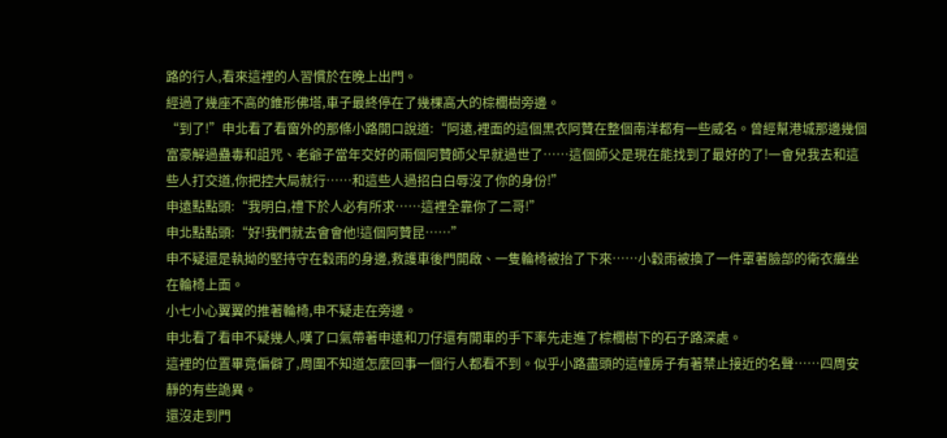路的行人,看來這裡的人習慣於在晚上出門。
經過了幾座不高的錐形佛塔,車子最終停在了幾棵高大的棕櫚樹旁邊。
“到了!”申北看了看窗外的那條小路開口說道:“阿遠,裡面的這個黑衣阿贊在整個南洋都有一些威名。曾經幫港城那邊幾個富豪解過蠱毒和詛咒、老爺子當年交好的兩個阿贊師父早就過世了……這個師父是現在能找到了最好的了!一會兒我去和這些人打交道,你把控大局就行……和這些人過招白白辱沒了你的身份!”
申遠點點頭:“我明白,禮下於人必有所求……這裡全靠你了二哥!”
申北點點頭:“好!我們就去會會他!這個阿贊昆……”
申不疑還是執拗的堅持守在穀雨的身邊,救護車後門開啟、一隻輪椅被抬了下來……小穀雨被換了一件罩著臉部的衛衣癱坐在輪椅上面。
小七小心翼翼的推著輪椅,申不疑走在旁邊。
申北看了看申不疑幾人,嘆了口氣帶著申遠和刀仔還有開車的手下率先走進了棕櫚樹下的石子路深處。
這裡的位置畢竟偏僻了,周圍不知道怎麼回事一個行人都看不到。似乎小路盡頭的這幢房子有著禁止接近的名聲……四周安靜的有些詭異。
還沒走到門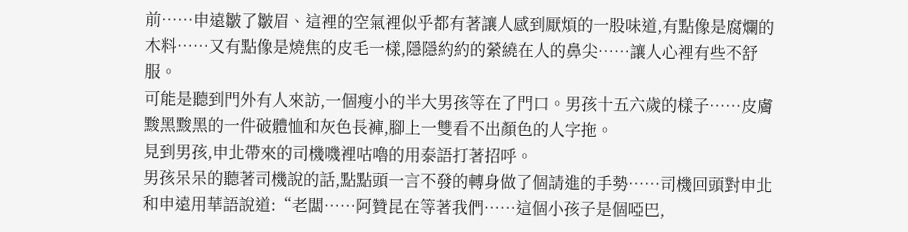前……申遠皺了皺眉、這裡的空氣裡似乎都有著讓人感到厭煩的一股味道,有點像是腐爛的木料……又有點像是燒焦的皮毛一樣,隱隱約約的縈繞在人的鼻尖……讓人心裡有些不舒服。
可能是聽到門外有人來訪,一個瘦小的半大男孩等在了門口。男孩十五六歲的樣子……皮膚黢黑黢黑的一件破體恤和灰色長褲,腳上一雙看不出顏色的人字拖。
見到男孩,申北帶來的司機嘰裡咕嚕的用泰語打著招呼。
男孩呆呆的聽著司機說的話,點點頭一言不發的轉身做了個請進的手勢……司機回頭對申北和申遠用華語說道:“老闆……阿贊昆在等著我們……這個小孩子是個啞巴,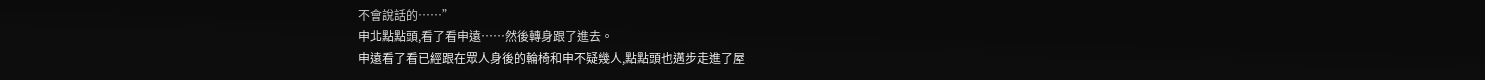不會說話的……”
申北點點頭,看了看申遠……然後轉身跟了進去。
申遠看了看已經跟在眾人身後的輪椅和申不疑幾人,點點頭也邁步走進了屋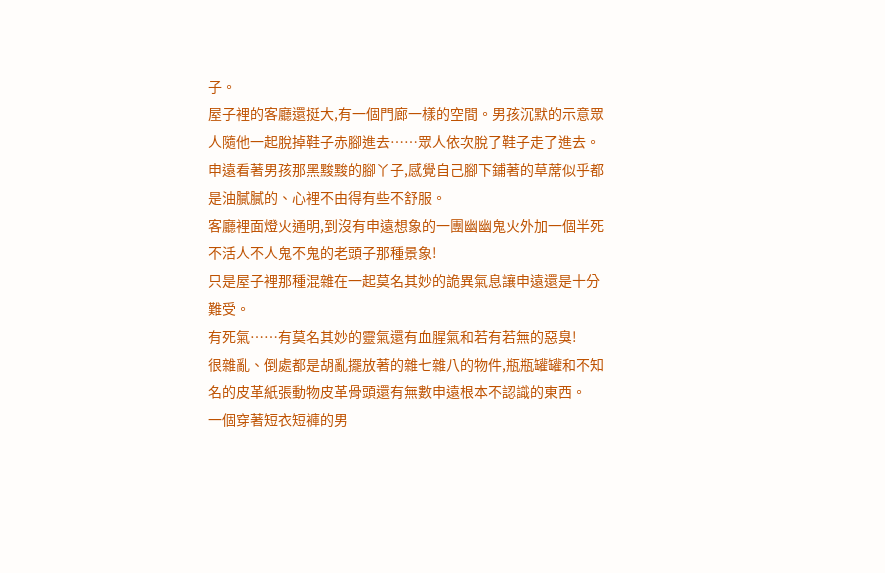子。
屋子裡的客廳還挺大,有一個門廊一樣的空間。男孩沉默的示意眾人隨他一起脫掉鞋子赤腳進去……眾人依次脫了鞋子走了進去。
申遠看著男孩那黑黢黢的腳丫子,感覺自己腳下鋪著的草蓆似乎都是油膩膩的、心裡不由得有些不舒服。
客廳裡面燈火通明,到沒有申遠想象的一團幽幽鬼火外加一個半死不活人不人鬼不鬼的老頭子那種景象!
只是屋子裡那種混雜在一起莫名其妙的詭異氣息讓申遠還是十分難受。
有死氣……有莫名其妙的靈氣還有血腥氣和若有若無的惡臭!
很雜亂、倒處都是胡亂擺放著的雜七雜八的物件,瓶瓶罐罐和不知名的皮革紙張動物皮革骨頭還有無數申遠根本不認識的東西。
一個穿著短衣短褲的男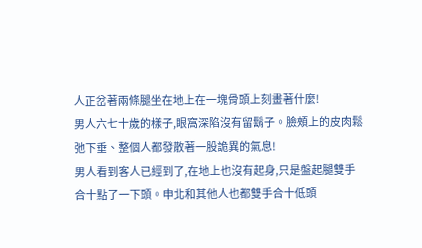人正岔著兩條腿坐在地上在一塊骨頭上刻畫著什麼!
男人六七十歲的樣子,眼窩深陷沒有留鬍子。臉頰上的皮肉鬆弛下垂、整個人都發散著一股詭異的氣息!
男人看到客人已經到了,在地上也沒有起身,只是盤起腿雙手合十點了一下頭。申北和其他人也都雙手合十低頭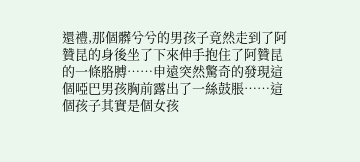還禮,那個髒兮兮的男孩子竟然走到了阿贊昆的身後坐了下來伸手抱住了阿贊昆的一條胳膊……申遠突然驚奇的發現這個啞巴男孩胸前露出了一絲鼓脹……這個孩子其實是個女孩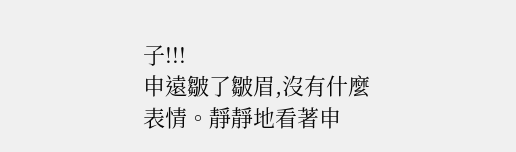子!!!
申遠皺了皺眉,沒有什麼表情。靜靜地看著申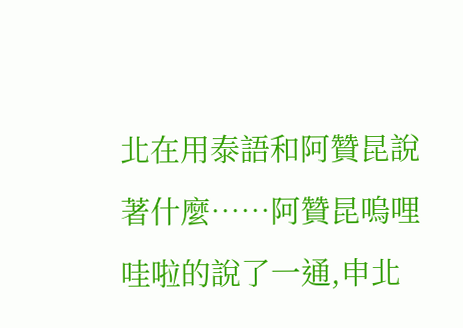北在用泰語和阿贊昆說著什麼……阿贊昆嗚哩哇啦的說了一通,申北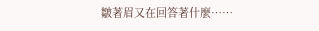皺著眉又在回答著什麼……